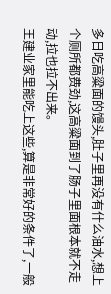多日吃高粱面的馒头,肚子里再没有什么油水,想上个厕所都费劲,这高粱面到了肠子里面根本就不走动,拉也拉不出来。
王建业家里能吃上这些,算是非常好的条件了,一般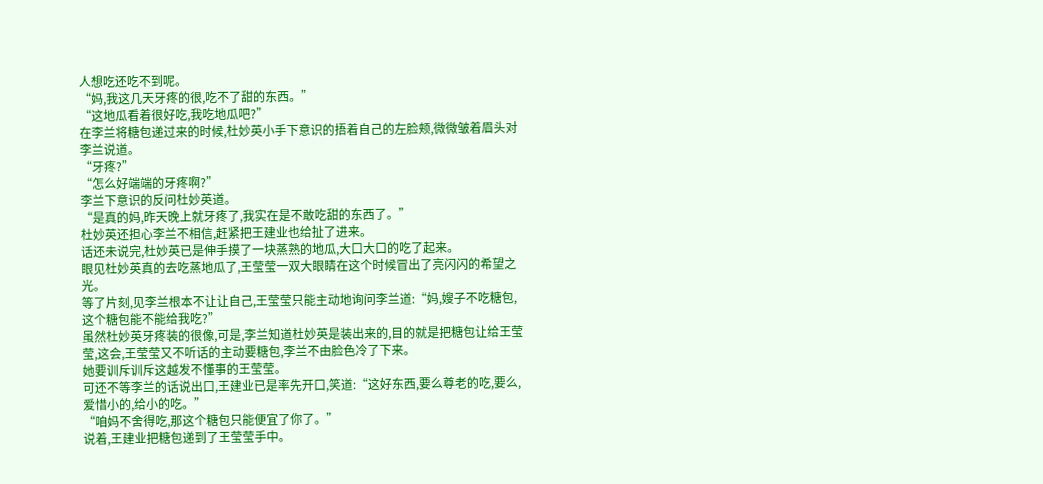人想吃还吃不到呢。
“妈,我这几天牙疼的很,吃不了甜的东西。”
“这地瓜看着很好吃,我吃地瓜吧?”
在李兰将糖包递过来的时候,杜妙英小手下意识的捂着自己的左脸颊,微微皱着眉头对李兰说道。
“牙疼?”
“怎么好端端的牙疼啊?”
李兰下意识的反问杜妙英道。
“是真的妈,昨天晚上就牙疼了,我实在是不敢吃甜的东西了。”
杜妙英还担心李兰不相信,赶紧把王建业也给扯了进来。
话还未说完,杜妙英已是伸手摸了一块蒸熟的地瓜,大口大口的吃了起来。
眼见杜妙英真的去吃蒸地瓜了,王莹莹一双大眼睛在这个时候冒出了亮闪闪的希望之光。
等了片刻,见李兰根本不让让自己,王莹莹只能主动地询问李兰道:“妈,嫂子不吃糖包,这个糖包能不能给我吃?”
虽然杜妙英牙疼装的很像,可是,李兰知道杜妙英是装出来的,目的就是把糖包让给王莹莹,这会,王莹莹又不听话的主动要糖包,李兰不由脸色冷了下来。
她要训斥训斥这越发不懂事的王莹莹。
可还不等李兰的话说出口,王建业已是率先开口,笑道:“这好东西,要么尊老的吃,要么,爱惜小的,给小的吃。”
“咱妈不舍得吃,那这个糖包只能便宜了你了。”
说着,王建业把糖包递到了王莹莹手中。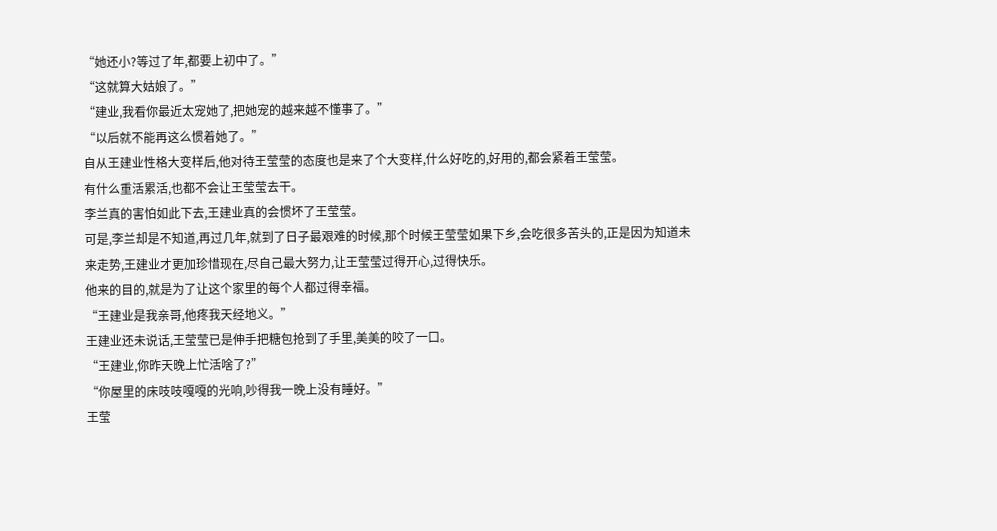“她还小?等过了年,都要上初中了。”
“这就算大姑娘了。”
“建业,我看你最近太宠她了,把她宠的越来越不懂事了。”
“以后就不能再这么惯着她了。”
自从王建业性格大变样后,他对待王莹莹的态度也是来了个大变样,什么好吃的,好用的,都会紧着王莹莹。
有什么重活累活,也都不会让王莹莹去干。
李兰真的害怕如此下去,王建业真的会惯坏了王莹莹。
可是,李兰却是不知道,再过几年,就到了日子最艰难的时候,那个时候王莹莹如果下乡,会吃很多苦头的,正是因为知道未来走势,王建业才更加珍惜现在,尽自己最大努力,让王莹莹过得开心,过得快乐。
他来的目的,就是为了让这个家里的每个人都过得幸福。
“王建业是我亲哥,他疼我天经地义。”
王建业还未说话,王莹莹已是伸手把糖包抢到了手里,美美的咬了一口。
“王建业,你昨天晚上忙活啥了?”
“你屋里的床吱吱嘎嘎的光响,吵得我一晚上没有睡好。”
王莹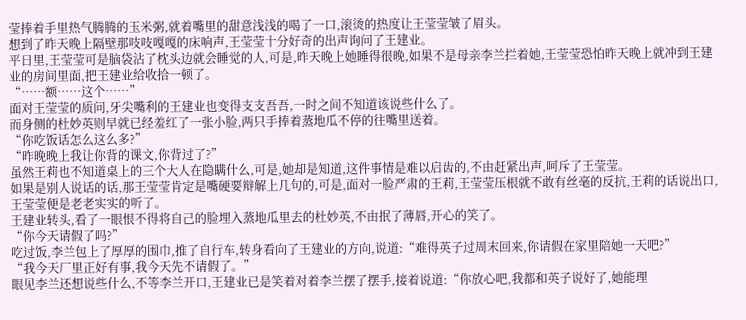莹捧着手里热气腾腾的玉米粥,就着嘴里的甜意浅浅的喝了一口,滚烫的热度让王莹莹皱了眉头。
想到了昨天晚上隔壁那吱吱嘎嘎的床响声,王莹莹十分好奇的出声询问了王建业。
平日里,王莹莹可是脑袋沾了枕头边就会睡觉的人,可是,昨天晚上她睡得很晚,如果不是母亲李兰拦着她,王莹莹恐怕昨天晚上就冲到王建业的房间里面,把王建业给收拾一顿了。
“……额……这个……”
面对王莹莹的质问,牙尖嘴利的王建业也变得支支吾吾,一时之间不知道该说些什么了。
而身侧的杜妙英则早就已经羞红了一张小脸,两只手捧着蒸地瓜不停的往嘴里送着。
“你吃饭话怎么这么多?”
“昨晚晚上我让你背的课文,你背过了?”
虽然王莉也不知道桌上的三个大人在隐瞒什么,可是,她却是知道,这件事情是难以启齿的,不由赶紧出声,呵斥了王莹莹。
如果是别人说话的话,那王莹莹肯定是嘴硬要辩解上几句的,可是,面对一脸严肃的王莉,王莹莹压根就不敢有丝毫的反抗,王莉的话说出口,王莹莹便是老老实实的听了。
王建业转头,看了一眼恨不得将自己的脸埋入蒸地瓜里去的杜妙英,不由抿了薄唇,开心的笑了。
“你今天请假了吗?”
吃过饭,李兰包上了厚厚的围巾,推了自行车,转身看向了王建业的方向,说道:“难得英子过周末回来,你请假在家里陪她一天吧?”
“我今天厂里正好有事,我今天先不请假了。”
眼见李兰还想说些什么,不等李兰开口,王建业已是笑着对着李兰摆了摆手,接着说道:“你放心吧,我都和英子说好了,她能理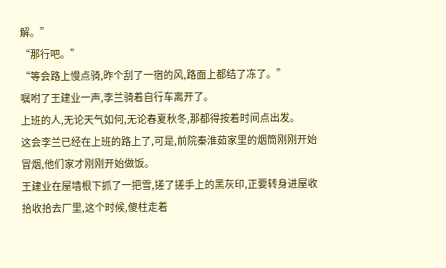解。”
“那行吧。”
“等会路上慢点骑,昨个刮了一宿的风,路面上都结了冻了。”
嘱咐了王建业一声,李兰骑着自行车离开了。
上班的人,无论天气如何,无论春夏秋冬,那都得按着时间点出发。
这会李兰已经在上班的路上了,可是,前院秦淮茹家里的烟筒刚刚开始冒烟,他们家才刚刚开始做饭。
王建业在屋墙根下抓了一把雪,搓了搓手上的黑灰印,正要转身进屋收拾收拾去厂里,这个时候,傻柱走着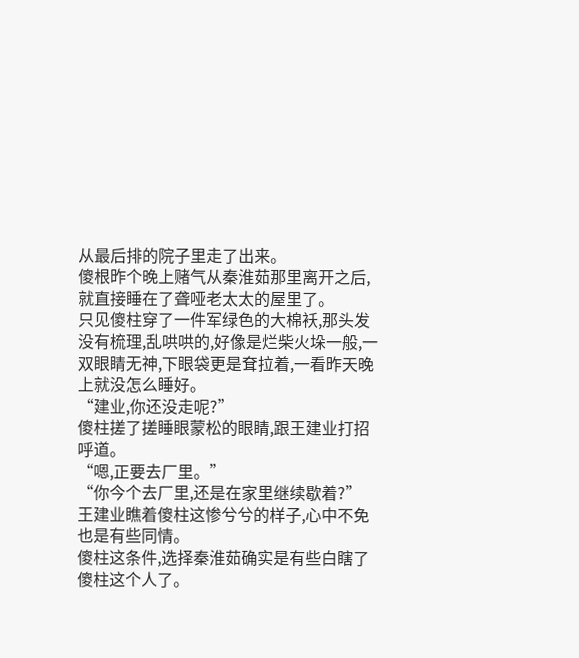从最后排的院子里走了出来。
傻根昨个晚上赌气从秦淮茹那里离开之后,就直接睡在了聋哑老太太的屋里了。
只见傻柱穿了一件军绿色的大棉袄,那头发没有梳理,乱哄哄的,好像是烂柴火垛一般,一双眼睛无神,下眼袋更是耷拉着,一看昨天晚上就没怎么睡好。
“建业,你还没走呢?”
傻柱搓了搓睡眼蒙松的眼睛,跟王建业打招呼道。
“嗯,正要去厂里。”
“你今个去厂里,还是在家里继续歇着?”
王建业瞧着傻柱这惨兮兮的样子,心中不免也是有些同情。
傻柱这条件,选择秦淮茹确实是有些白瞎了傻柱这个人了。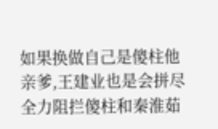如果换做自己是傻柱他亲爹,王建业也是会拼尽全力阻拦傻柱和秦淮茹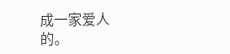成一家爱人的。